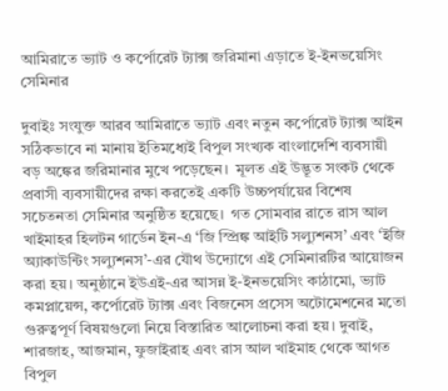আমিরাতে ভ্যাট ও কর্পোরেট ট্যাক্স জরিমানা এড়াতে ই-ইনভয়েসিং সেমিনার

দুবাইঃ সংযুক্ত আরব আমিরাতে ভ্যাট এবং নতুন কর্পোরেট ট্যাক্স আইন সঠিকভাবে না মানায় ইতিমধ্যেই বিপুল সংখ্যক বাংলাদেশি ব্যবসায়ী বড় অঙ্কের জরিমানার মুখে পড়েছেন।  মূলত এই উদ্ভূত সংকট থেকে প্রবাসী ব্যবসায়ীদের রক্ষা করতেই একটি উচ্চপর্যায়ের বিশেষ সচেতনতা সেমিনার অনুষ্ঠিত হয়েছে।  গত সোমবার রাতে রাস আল খাইমাহর হিলটন গার্ডেন ইন-এ ‘জি স্প্রিঙ্ক আইটি সল্যুশনস’ এবং ‘ইজি অ্যাকাউন্টিং সল্যুশনস’-এর যৌথ উদ্যোগে এই সেমিনারটির আয়োজন করা হয়। অনুষ্ঠানে ইউএই-এর আসন্ন ই-ইনভয়েসিং কাঠামো, ভ্যাট কমপ্লায়েন্স, কর্পোরেট ট্যাক্স এবং বিজনেস প্রসেস অটোমেশনের মতো গুরুত্বপূর্ণ বিষয়গুলো নিয়ে বিস্তারিত আলোচনা করা হয়। দুবাই, শারজাহ, আজমান, ফুজাইরাহ এবং রাস আল খাইমাহ থেকে আগত বিপুল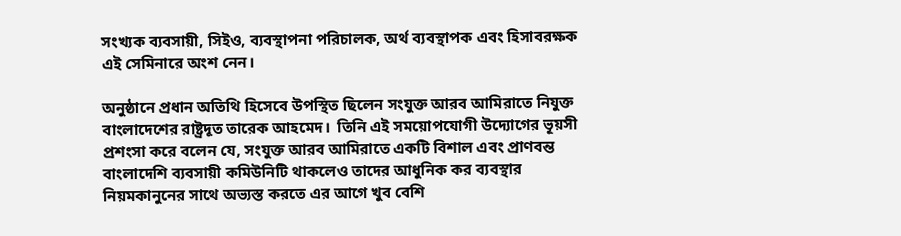সংখ্যক ব্যবসায়ী, সিইও, ব্যবস্থাপনা পরিচালক, অর্থ ব্যবস্থাপক এবং হিসাবরক্ষক এই সেমিনারে অংশ নেন।

অনুষ্ঠানে প্রধান অতিথি হিসেবে উপস্থিত ছিলেন সংযুক্ত আরব আমিরাতে নিযুক্ত বাংলাদেশের রাষ্ট্রদূত তারেক আহমেদ।  তিনি এই সময়োপযোগী উদ্যোগের ভূয়সী প্রশংসা করে বলেন যে, সংযুক্ত আরব আমিরাতে একটি বিশাল এবং প্রাণবন্ত বাংলাদেশি ব্যবসায়ী কমিউনিটি থাকলেও তাদের আধুনিক কর ব্যবস্থার নিয়মকানুনের সাথে অভ্যস্ত করতে এর আগে খুব বেশি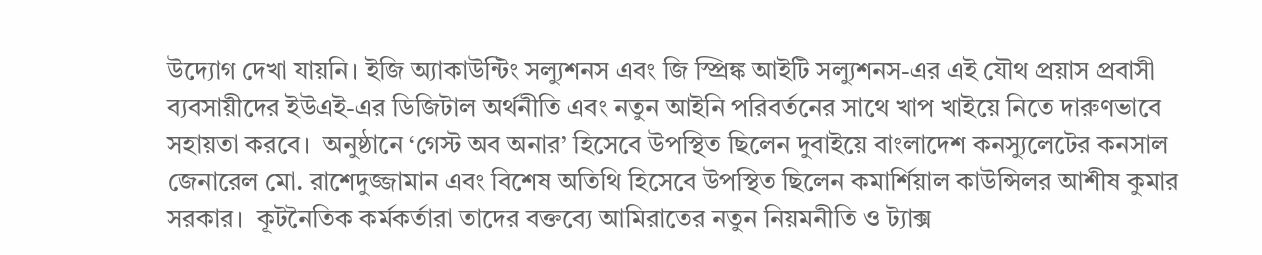উদ্যোগ দেখা যায়নি। ইজি অ্যাকাউন্টিং সল্যুশনস এবং জি স্প্রিঙ্ক আইটি সল্যুশনস-এর এই যৌথ প্রয়াস প্রবাসী ব্যবসায়ীদের ইউএই-এর ডিজিটাল অর্থনীতি এবং নতুন আইনি পরিবর্তনের সাথে খাপ খাইয়ে নিতে দারুণভাবে সহায়তা করবে।  অনুষ্ঠানে ‘গেস্ট অব অনার’ হিসেবে উপস্থিত ছিলেন দুবাইয়ে বাংলাদেশ কনস্যুলেটের কনসাল জেনারেল মো. রাশেদুজ্জামান এবং বিশেষ অতিথি হিসেবে উপস্থিত ছিলেন কমার্শিয়াল কাউন্সিলর আশীষ কুমার সরকার।  কূটনৈতিক কর্মকর্তারা তাদের বক্তব্যে আমিরাতের নতুন নিয়মনীতি ও ট্যাক্স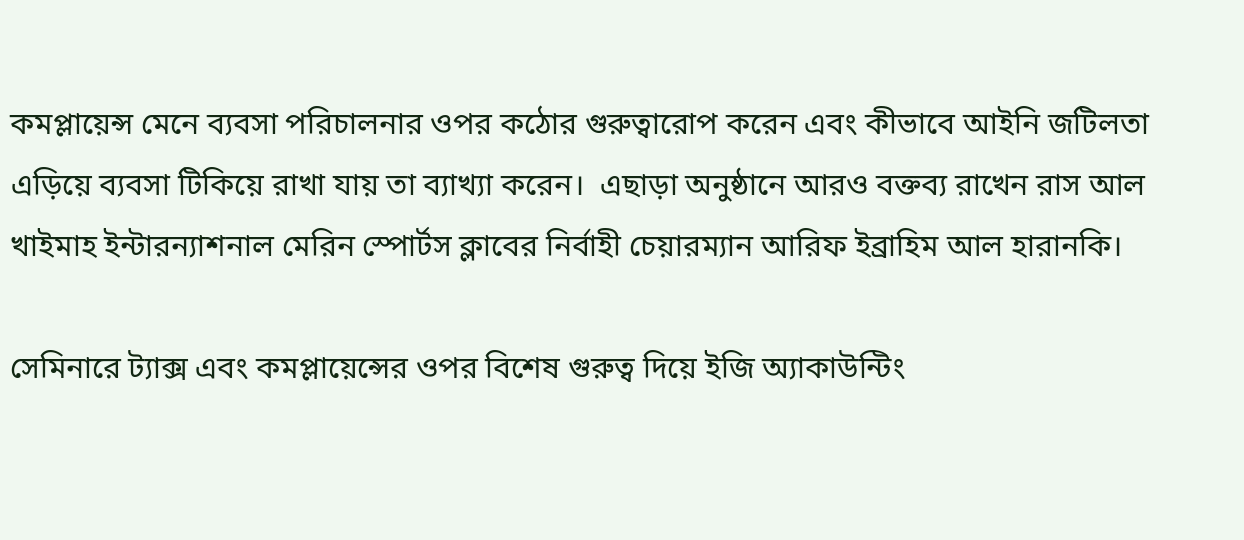কমপ্লায়েন্স মেনে ব্যবসা পরিচালনার ওপর কঠোর গুরুত্বারোপ করেন এবং কীভাবে আইনি জটিলতা এড়িয়ে ব্যবসা টিকিয়ে রাখা যায় তা ব্যাখ্যা করেন।  এছাড়া অনুষ্ঠানে আরও বক্তব্য রাখেন রাস আল খাইমাহ ইন্টারন্যাশনাল মেরিন স্পোর্টস ক্লাবের নির্বাহী চেয়ারম্যান আরিফ ইব্রাহিম আল হারানকি।

সেমিনারে ট্যাক্স এবং কমপ্লায়েন্সের ওপর বিশেষ গুরুত্ব দিয়ে ইজি অ্যাকাউন্টিং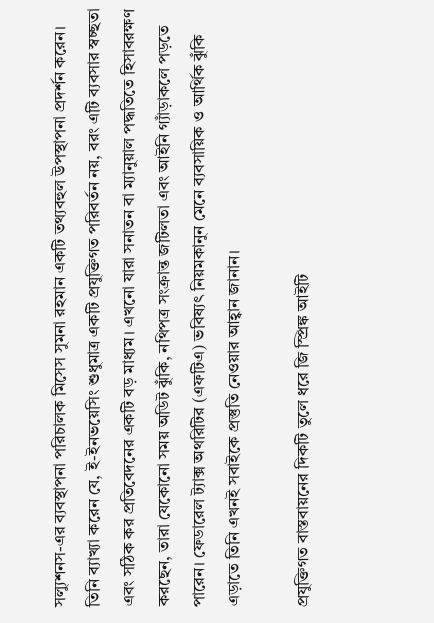সল্যুশনস-এর ব্যবস্থাপনা পরিচালক মিসেস সুমনা রহমান একটি তথ্যবহুল উপস্থাপনা প্রদর্শন করেন। তিনি ব্যাখ্যা করেন যে, ই-ইনভয়েসিং শুধুমাত্র একটি প্রযুক্তিগত পরিবর্তন নয়, বরং এটি ব্যবসার স্বচ্ছতা এবং সঠিক কর প্রতিবেদনের একটি বড় মাধ্যম। এখনো যারা সনাতন বা ম্যানুয়াল পদ্ধতিতে হিসাবরক্ষণ করছেন, তারা যেকোনো সময় অডিট ঝুঁকি, নথিপত্র সংক্রান্ত জটিলতা এবং আইনি গ্যাঁড়াকলে পড়তে পারেন। ফেডারেল ট্যাক্স অথরিটির (এফটিএ) ভবিষ্যৎ নিয়মকানুন মেনে ব্যবসায়িক ও আর্থিক ঝুঁকি এড়াতে তিনি এখনই সবাইকে প্রস্তুতি নেওয়ার আহ্বান জানান।

প্রযুক্তিগত বাস্তবায়নের দিকটি তুলে ধরে জি স্প্রিঙ্ক আইটি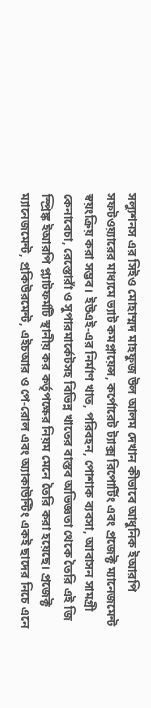সল্যুশনস এর সিইও মোহাম্মদ মাহফুজ উল আলম দেখান কীভাবে আধুনিক ইআরপি সফটওয়্যারের মাধ্যমে ভ্যাট কমপ্লায়েন্স, কর্পোরেট ট্যাক্স রিপোর্টিং এবং প্রজেক্ট ম্যানেজমেন্ট স্বয়ংক্রিয় করা সম্ভব। ইউএই-এর নির্মাণ খাত, পরিবহন, পোশাক ব্যবসা, আবাসন সামগ্রী কেনাবেচা, রেস্তোরাঁ ও সুপারমার্কেটসহ বিভিন্ন খাতের বাস্তব অভিজ্ঞতা থেকে তৈরি এই জি স্প্রিঙ্ক ইআরপি প্ল্যাটফর্মটি স্থানীয় কর কর্তৃপক্ষের নিয়ম মেনে তৈরি করা হয়েছে। প্রজেক্ট ম্যানেজমেন্ট, প্রকিউরমেন্ট, এইচআর ও পে-রোল এবং অ্যাকাউন্টিং একই ছাদের নিচে এনে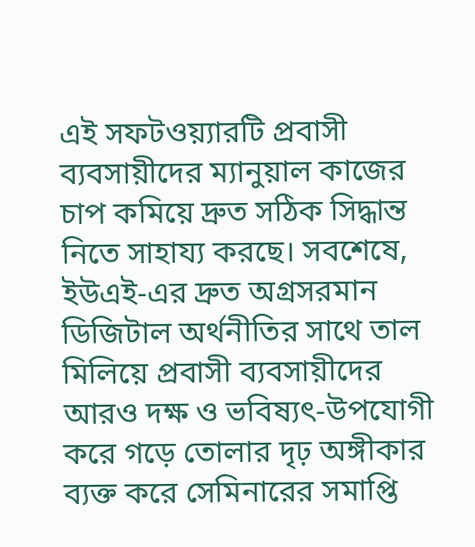এই সফটওয়্যারটি প্রবাসী ব্যবসায়ীদের ম্যানুয়াল কাজের চাপ কমিয়ে দ্রুত সঠিক সিদ্ধান্ত নিতে সাহায্য করছে। সবশেষে, ইউএই-এর দ্রুত অগ্রসরমান ডিজিটাল অর্থনীতির সাথে তাল মিলিয়ে প্রবাসী ব্যবসায়ীদের আরও দক্ষ ও ভবিষ্যৎ-উপযোগী করে গড়ে তোলার দৃঢ় অঙ্গীকার ব্যক্ত করে সেমিনারের সমাপ্তি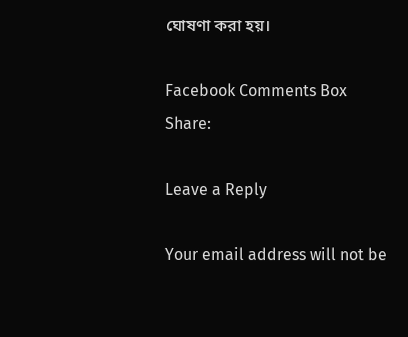ঘোষণা করা হয়।

Facebook Comments Box
Share:

Leave a Reply

Your email address will not be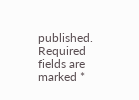published. Required fields are marked *